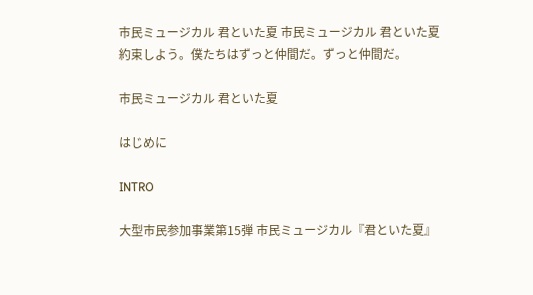市民ミュージカル 君といた夏 市民ミュージカル 君といた夏
約束しよう。僕たちはずっと仲間だ。ずっと仲間だ。

市民ミュージカル 君といた夏

はじめに

INTRO

大型市民参加事業第15弾 市民ミュージカル『君といた夏』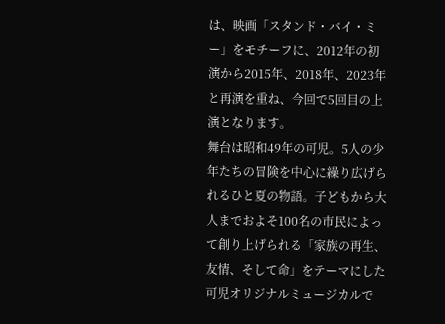は、映画「スタンド・バイ・ミー」をモチーフに、2012年の初演から2015年、2018年、2023年と再演を重ね、今回で5回目の上演となります。
舞台は昭和49年の可児。5人の少年たちの冒険を中心に繰り広げられるひと夏の物語。子どもから大人までおよそ100名の市民によって創り上げられる「家族の再生、友情、そして命」をテーマにした可児オリジナルミュージカルで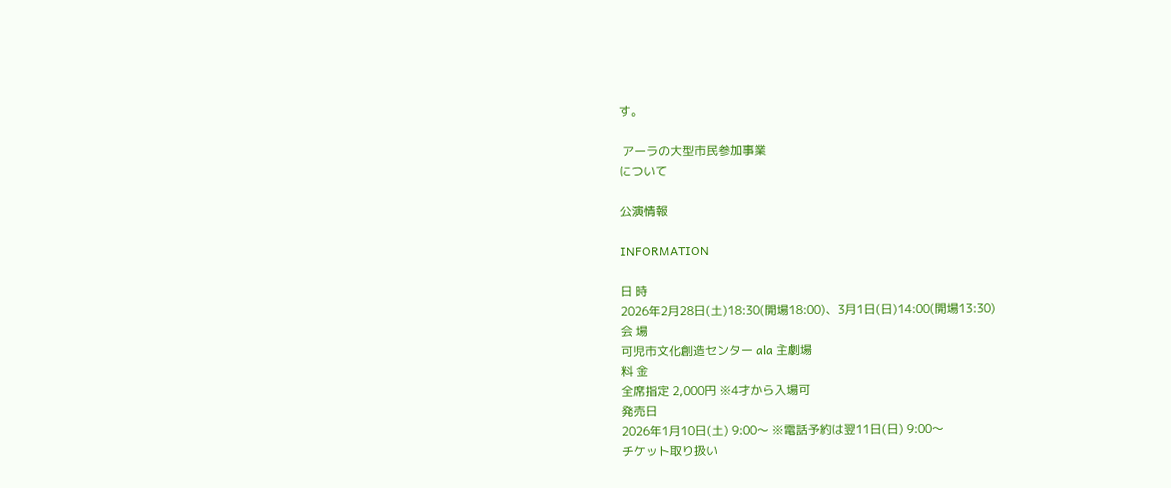す。

 アーラの大型市民参加事業
について

公演情報

INFORMATION

日 時
2026年2月28日(土)18:30(開場18:00)、3月1日(日)14:00(開場13:30)
会 場
可児市文化創造センター ala 主劇場
料 金
全席指定 2,000円 ※4才から入場可
発売日
2026年1月10日(土) 9:00〜 ※電話予約は翌11日(日) 9:00〜
チケット取り扱い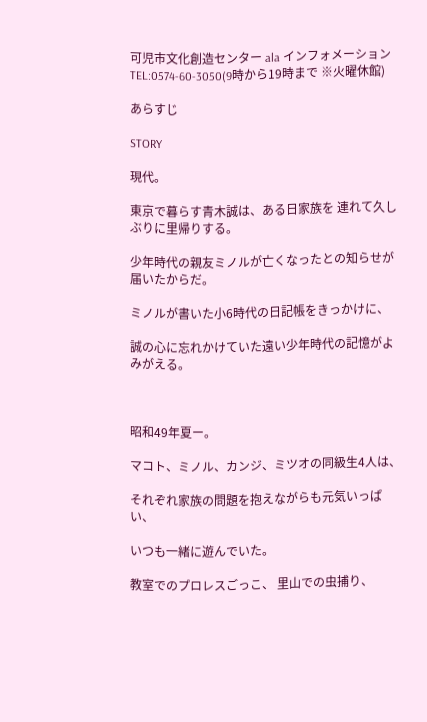可児市文化創造センター ala インフォメーション
TEL:0574-60-3050(9時から19時まで ※火曜休館)

あらすじ

STORY

現代。

東京で暮らす青木誠は、ある日家族を 連れて久しぶりに里帰りする。

少年時代の親友ミノルが亡くなったとの知らせが届いたからだ。

ミノルが書いた小6時代の日記帳をきっかけに、

誠の心に忘れかけていた遠い少年時代の記憶がよみがえる。



昭和49年夏ー。

マコト、ミノル、カンジ、ミツオの同級生4人は、

それぞれ家族の問題を抱えながらも元気いっぱい、

いつも一緒に遊んでいた。

教室でのプロレスごっこ、 里山での虫捕り、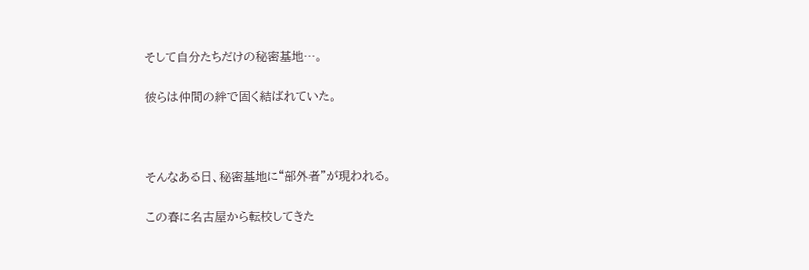そして自分たちだけの秘密基地…。

彼らは仲間の絆で固く結ばれていた。



そんなある日、秘密基地に“部外者”が現われる。

この春に名古屋から転校してきた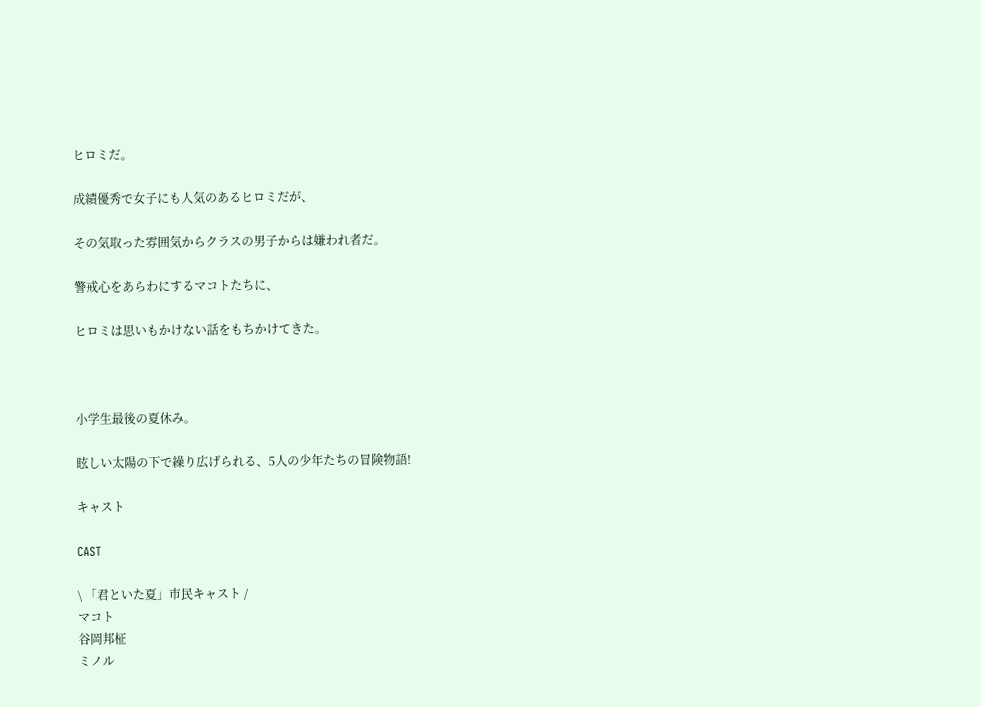ヒロミだ。

成績優秀で女子にも人気のあるヒロミだが、

その気取った雰囲気からクラスの男子からは嫌われ者だ。

警戒心をあらわにするマコトたちに、

ヒロミは思いもかけない話をもちかけてきた。



小学生最後の夏休み。

眩しい太陽の下で繰り広げられる、5人の少年たちの冒険物語!

キャスト

CAST

\ 「君といた夏」市民キャスト /
マコト
谷岡邦柾
ミノル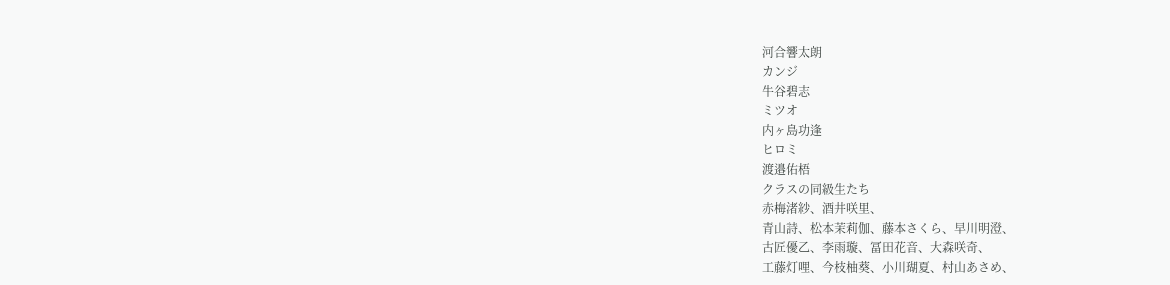河合響太朗
カンジ
牛谷碧志
ミツオ
内ヶ島功逢
ヒロミ
渡邉佑梧
クラスの同級生たち
赤梅渚紗、酒井咲里、
青山詩、松本茉莉伽、藤本さくら、早川明澄、
古匠優乙、李雨璇、冨田花音、大森咲奇、
工藤灯哩、今枝柚葵、小川瑚夏、村山あさめ、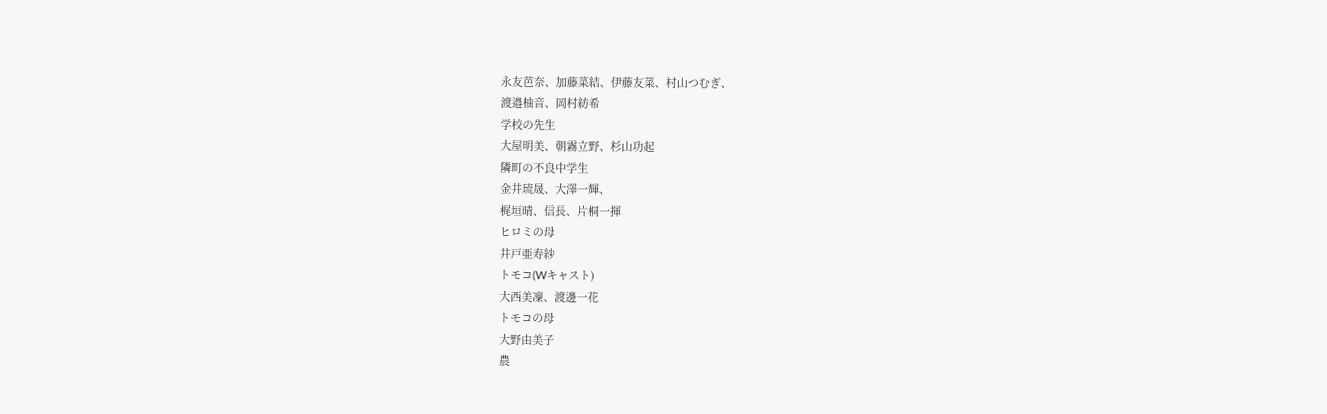永友芭奈、加藤菜結、伊藤友菜、村山つむぎ、
渡邉柚音、岡村紡希
学校の先生
大屋明美、朝霧立野、杉山功起
隣町の不良中学生
金井琉晟、大澤一輝、
梶垣晴、信長、片桐一揮
ヒロミの母
井戸亜寿紗
トモコ(Wキャスト)
大西美凜、渡邊一花
トモコの母
大野由美子
農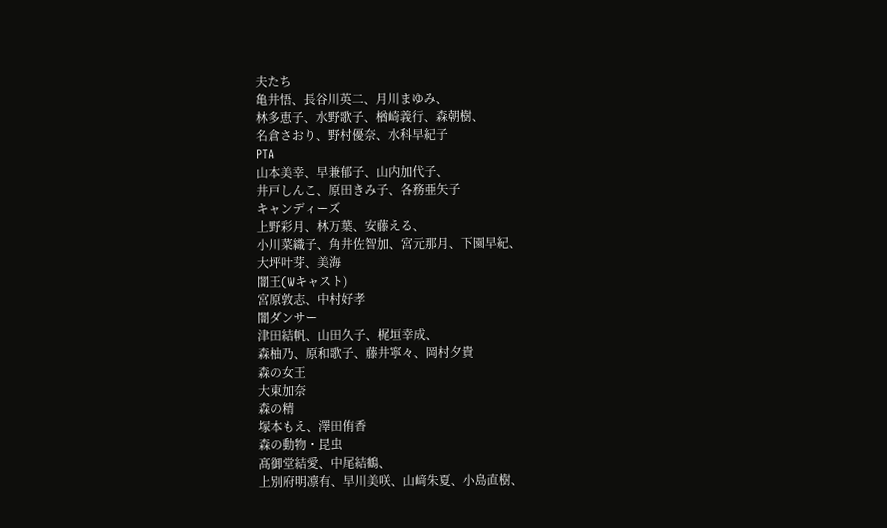夫たち
亀井悟、長谷川英二、月川まゆみ、
林多恵子、水野歌子、楢崎義行、森朝樹、
名倉さおり、野村優奈、水科早紀子
PTA
山本美幸、早兼郁子、山内加代子、
井戸しんこ、原田きみ子、各務亜矢子
キャンディーズ
上野彩月、林万葉、安藤える、
小川菜織子、角井佐智加、宮元那月、下園早紀、
大坪叶芽、美海
闇王(Wキャスト)
宮原敦志、中村好孝
闇ダンサー
津田結帆、山田久子、梶垣幸成、
森柚乃、原和歌子、藤井寧々、岡村夕貴
森の女王
大東加奈
森の精
塚本もえ、澤田侑香
森の動物・昆虫
髙御堂結愛、中尾結鶴、
上別府明凛有、早川美咲、山﨑朱夏、小島直樹、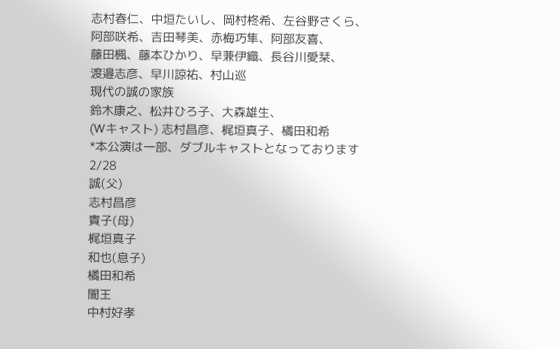志村春仁、中垣たいし、岡村柊希、左谷野さくら、
阿部咲希、吉田琴美、赤梅巧隼、阿部友喜、
藤田楓、藤本ひかり、早兼伊織、長谷川愛栞、
渡邉志彦、早川諒祐、村山巡
現代の誠の家族
鈴木康之、松井ひろ子、大森雄生、
(Wキャスト) 志村昌彦、梶垣真子、橘田和希
*本公演は一部、ダブルキャストとなっております
2/28
誠(父)
志村昌彦
貴子(母)
梶垣真子
和也(息子)
橘田和希
闇王
中村好孝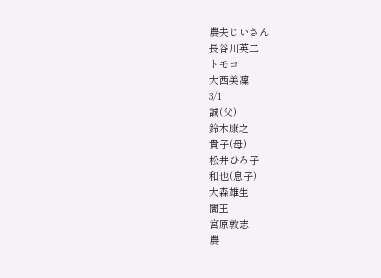農夫じいさん
長谷川英二
トモコ
大西美凜
3/1
誠(父)
鈴木康之
貴子(母)
松井ひろ子
和也(息子)
大森雄生
闇王
宮原敦志
農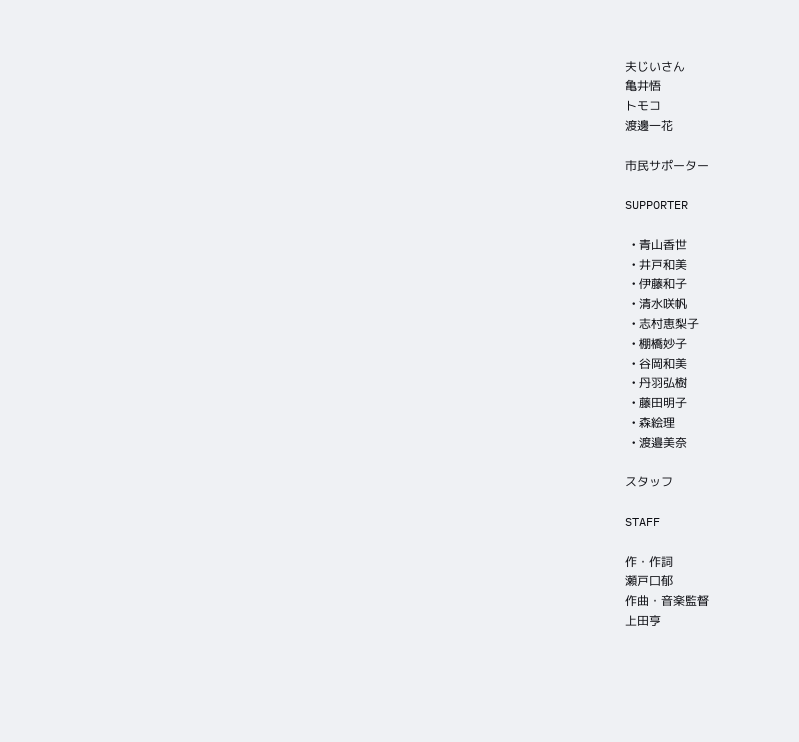夫じいさん
亀井悟
トモコ
渡邊一花

市民サポーター

SUPPORTER

  • 青山香世
  • 井戸和美
  • 伊藤和子
  • 清水咲帆
  • 志村恵梨子
  • 棚橋妙子
  • 谷岡和美
  • 丹羽弘樹
  • 藤田明子
  • 森絵理
  • 渡邉美奈

スタッフ

STAFF

作・作詞
瀬戸口郁
作曲・音楽監督
上田亨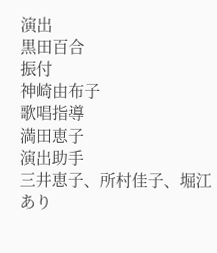演出
黒田百合
振付
神崎由布子
歌唱指導
満田恵子
演出助手
三井恵子、所村佳子、堀江あり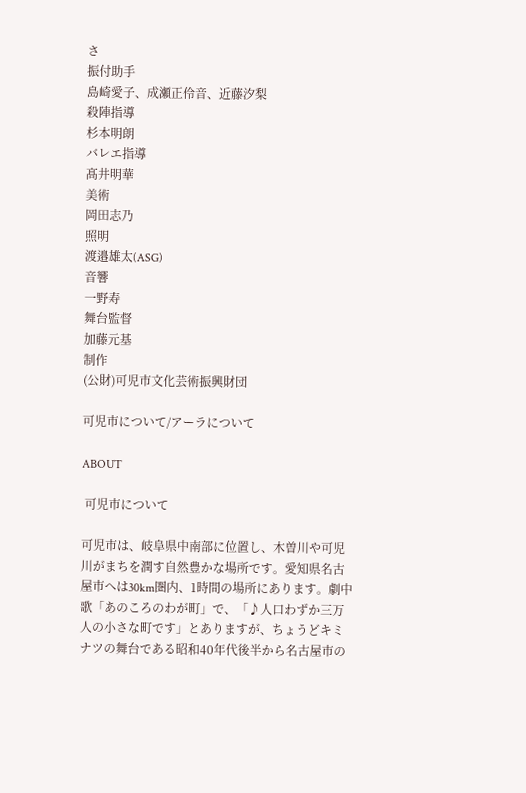さ
振付助手
島崎愛子、成瀬正伶音、近藤汐梨
殺陣指導
杉本明朗
バレエ指導
髙井明華
美術
岡田志乃
照明
渡邉雄太(ASG)
音響
一野寿
舞台監督
加藤元基
制作
(公財)可児市文化芸術振興財団

可児市について/アーラについて

ABOUT

 可児市について

可児市は、岐阜県中南部に位置し、木曽川や可児川がまちを潤す自然豊かな場所です。愛知県名古屋市へは30km圏内、1時間の場所にあります。劇中歌「あのころのわが町」で、「♪人口わずか三万人の小さな町です」とありますが、ちょうどキミナツの舞台である昭和40年代後半から名古屋市の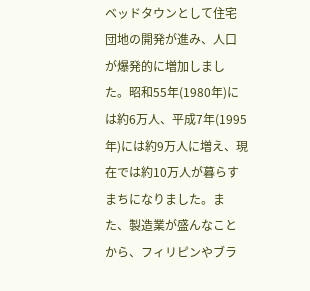ベッドタウンとして住宅団地の開発が進み、人口が爆発的に増加しました。昭和55年(1980年)には約6万人、平成7年(1995年)には約9万人に増え、現在では約10万人が暮らすまちになりました。また、製造業が盛んなことから、フィリピンやブラ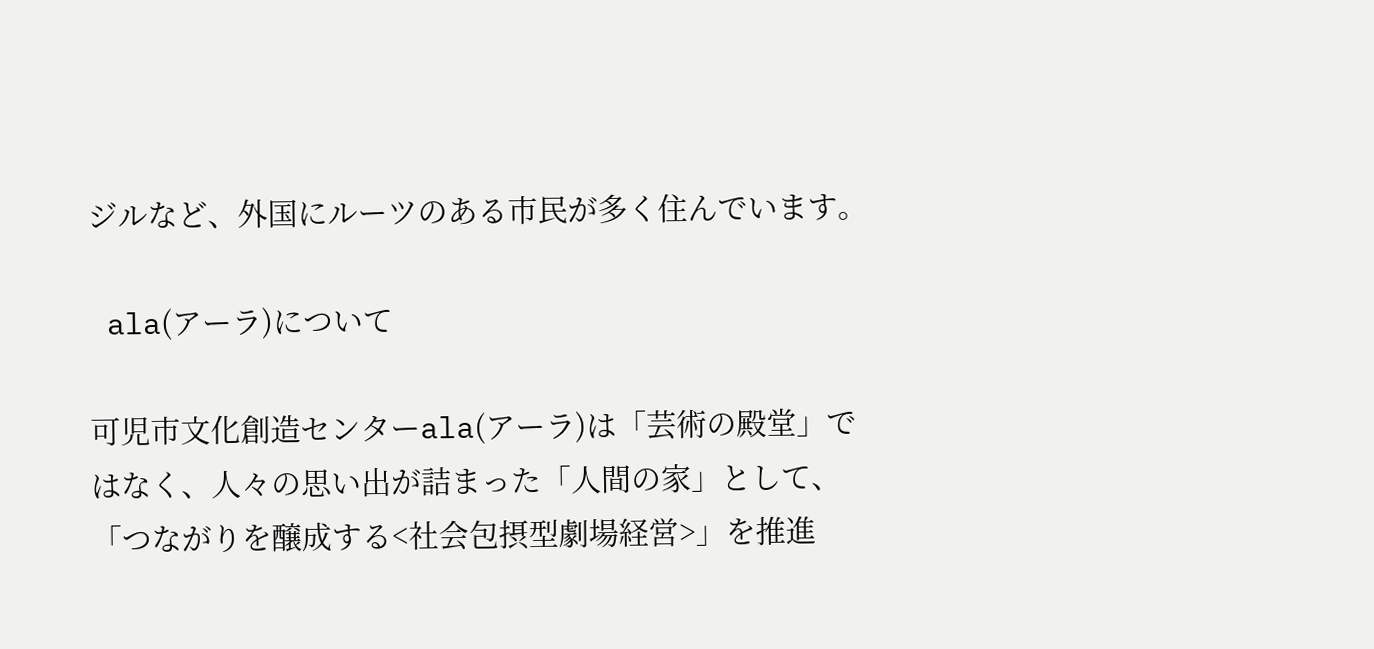ジルなど、外国にルーツのある市民が多く住んでいます。

 ala(アーラ)について

可児市文化創造センターala(アーラ)は「芸術の殿堂」ではなく、人々の思い出が詰まった「人間の家」として、「つながりを醸成する<社会包摂型劇場経営>」を推進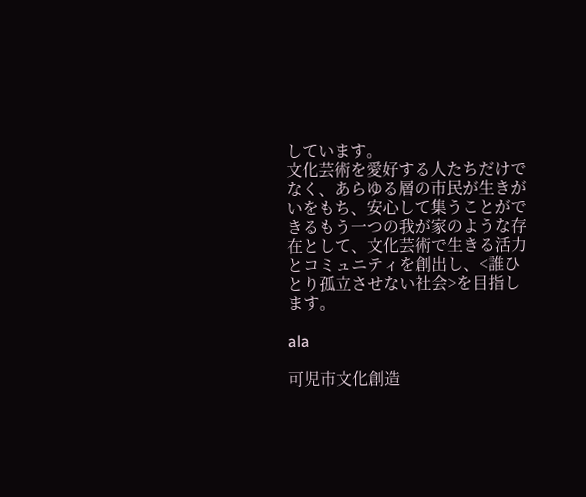しています。
文化芸術を愛好する人たちだけでなく、あらゆる層の市民が生きがいをもち、安心して集うことができるもう一つの我が家のような存在として、文化芸術で生きる活力とコミュニティを創出し、<誰ひとり孤立させない社会>を目指します。

ala

可児市文化創造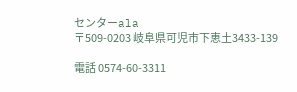センターala
〒509-0203 岐阜県可児市下恵土3433-139

電話 0574-60-3311